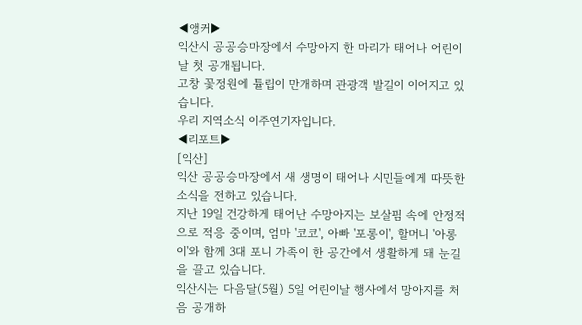◀앵커▶
익산시 공공승마장에서 수망아지 한 마리가 태어나 어린이날 첫 공개됩니다.
고창 꽃정원에 튤립이 만개하며 관광객 발길이 이어지고 있습니다.
우리 지역소식 이주연기자입니다.
◀리포트▶
[익산]
익산 공공승마장에서 새 생명이 태어나 시민들에게 따뜻한 소식을 전하고 있습니다.
지난 19일 건강하게 태어난 수망아지는 보살핌 속에 안정적으로 적응 중이며, 엄마 '코코', 아빠 '포롱이', 할머니 '아롱이'와 함께 3대 포니 가족이 한 공간에서 생활하게 돼 눈길을 끌고 있습니다.
익산시는 다음달(5월) 5일 어린이날 행사에서 망아지를 처음 공개하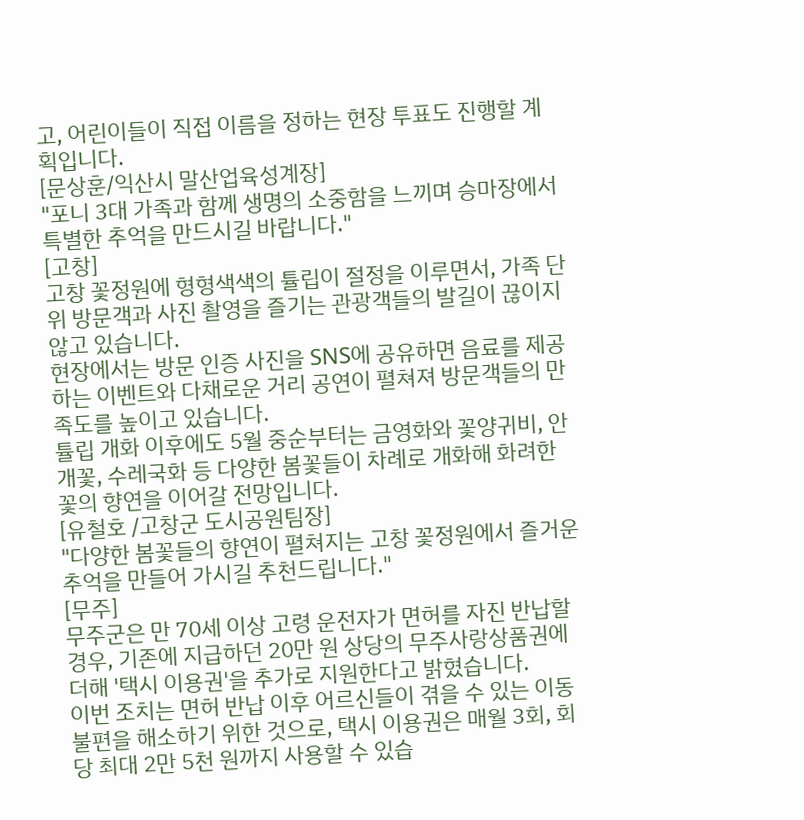고, 어린이들이 직접 이름을 정하는 현장 투표도 진행할 계획입니다.
[문상훈/익산시 말산업육성계장]
"포니 3대 가족과 함께 생명의 소중함을 느끼며 승마장에서 특별한 추억을 만드시길 바랍니다."
[고창]
고창 꽃정원에 형형색색의 튤립이 절정을 이루면서, 가족 단위 방문객과 사진 촬영을 즐기는 관광객들의 발길이 끊이지 않고 있습니다.
현장에서는 방문 인증 사진을 SNS에 공유하면 음료를 제공하는 이벤트와 다채로운 거리 공연이 펼쳐져 방문객들의 만족도를 높이고 있습니다.
튤립 개화 이후에도 5월 중순부터는 금영화와 꽃양귀비, 안개꽃, 수레국화 등 다양한 봄꽃들이 차례로 개화해 화려한 꽃의 향연을 이어갈 전망입니다.
[유철호 /고창군 도시공원팀장]
"다양한 봄꽃들의 향연이 펼쳐지는 고창 꽃정원에서 즐거운 추억을 만들어 가시길 추천드립니다."
[무주]
무주군은 만 70세 이상 고령 운전자가 면허를 자진 반납할 경우, 기존에 지급하던 20만 원 상당의 무주사랑상품권에 더해 '택시 이용권'을 추가로 지원한다고 밝혔습니다.
이번 조치는 면허 반납 이후 어르신들이 겪을 수 있는 이동 불편을 해소하기 위한 것으로, 택시 이용권은 매월 3회, 회당 최대 2만 5천 원까지 사용할 수 있습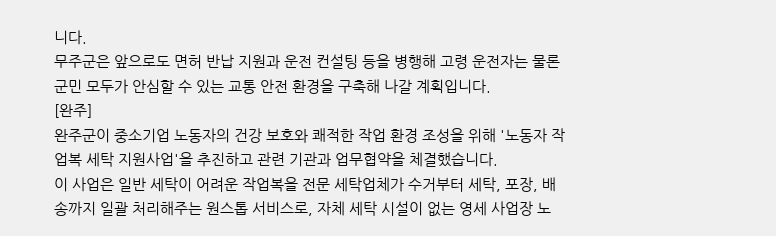니다.
무주군은 앞으로도 면허 반납 지원과 운전 컨설팅 등을 병행해 고령 운전자는 물론 군민 모두가 안심할 수 있는 교통 안전 환경을 구축해 나갈 계획입니다.
[완주]
완주군이 중소기업 노동자의 건강 보호와 쾌적한 작업 환경 조성을 위해 '노동자 작업복 세탁 지원사업'을 추진하고 관련 기관과 업무협약을 체결했습니다.
이 사업은 일반 세탁이 어려운 작업복을 전문 세탁업체가 수거부터 세탁, 포장, 배송까지 일괄 처리해주는 원스톱 서비스로, 자체 세탁 시설이 없는 영세 사업장 노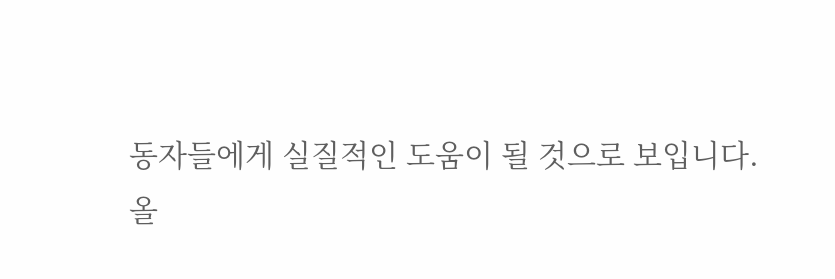동자들에게 실질적인 도움이 될 것으로 보입니다.
올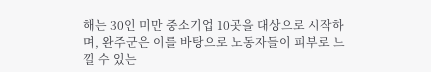해는 30인 미만 중소기업 10곳을 대상으로 시작하며, 완주군은 이를 바탕으로 노동자들이 피부로 느낄 수 있는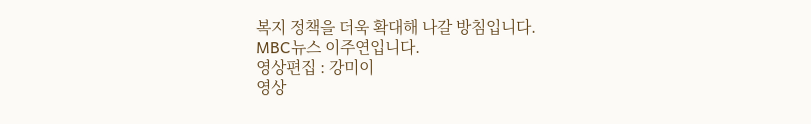복지 정책을 더욱 확대해 나갈 방침입니다.
MBC뉴스 이주연입니다.
영상편집 : 강미이
영상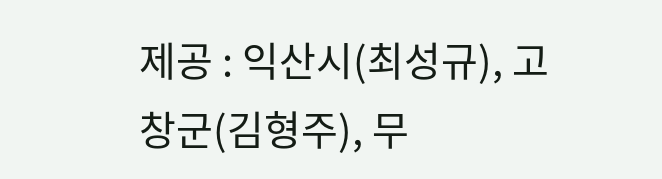제공 : 익산시(최성규), 고창군(김형주), 무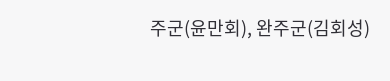주군(윤만회), 완주군(김회성)